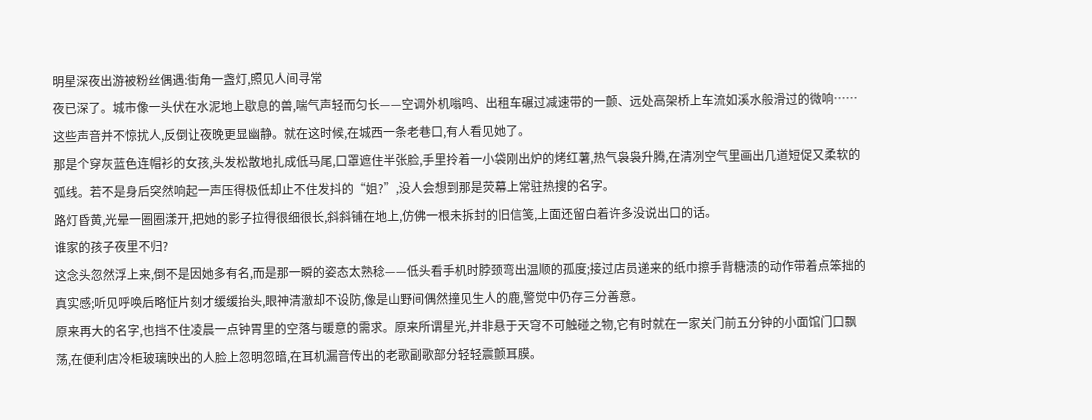明星深夜出游被粉丝偶遇:街角一盏灯,照见人间寻常
夜已深了。城市像一头伏在水泥地上歇息的兽,喘气声轻而匀长——空调外机嗡鸣、出租车碾过减速带的一颤、远处高架桥上车流如溪水般滑过的微响……这些声音并不惊扰人,反倒让夜晚更显幽静。就在这时候,在城西一条老巷口,有人看见她了。
那是个穿灰蓝色连帽衫的女孩,头发松散地扎成低马尾,口罩遮住半张脸,手里拎着一小袋刚出炉的烤红薯,热气袅袅升腾,在清冽空气里画出几道短促又柔软的弧线。若不是身后突然响起一声压得极低却止不住发抖的“姐?”,没人会想到那是荧幕上常驻热搜的名字。
路灯昏黄,光晕一圈圈漾开,把她的影子拉得很细很长,斜斜铺在地上,仿佛一根未拆封的旧信笺,上面还留白着许多没说出口的话。
谁家的孩子夜里不归?
这念头忽然浮上来,倒不是因她多有名,而是那一瞬的姿态太熟稔——低头看手机时脖颈弯出温顺的孤度;接过店员递来的纸巾擦手背糖渍的动作带着点笨拙的真实感;听见呼唤后略怔片刻才缓缓抬头,眼神清澈却不设防,像是山野间偶然撞见生人的鹿,警觉中仍存三分善意。
原来再大的名字,也挡不住凌晨一点钟胃里的空落与暖意的需求。原来所谓星光,并非悬于天穹不可触碰之物,它有时就在一家关门前五分钟的小面馆门口飘荡,在便利店冷柜玻璃映出的人脸上忽明忽暗,在耳机漏音传出的老歌副歌部分轻轻震颤耳膜。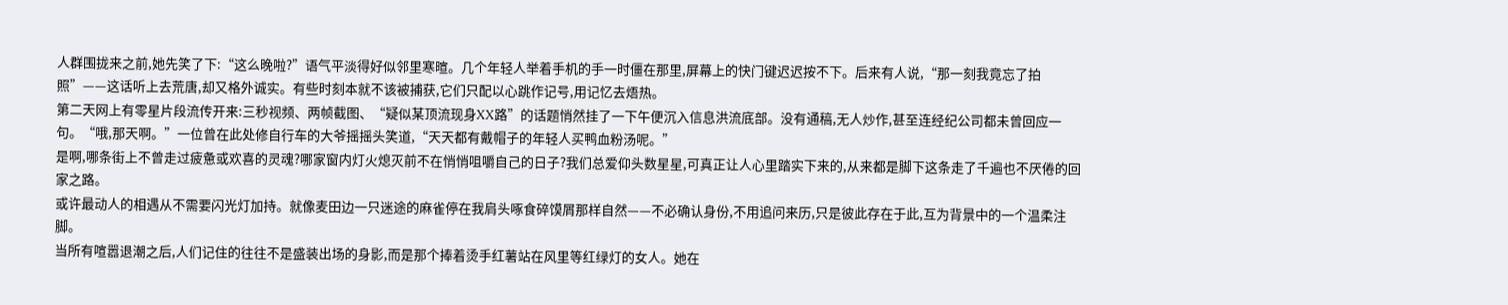人群围拢来之前,她先笑了下:“这么晚啦?”语气平淡得好似邻里寒暄。几个年轻人举着手机的手一时僵在那里,屏幕上的快门键迟迟按不下。后来有人说,“那一刻我竟忘了拍照”——这话听上去荒唐,却又格外诚实。有些时刻本就不该被捕获,它们只配以心跳作记号,用记忆去焐热。
第二天网上有零星片段流传开来:三秒视频、两帧截图、“疑似某顶流现身XX路”的话题悄然挂了一下午便沉入信息洪流底部。没有通稿,无人炒作,甚至连经纪公司都未曾回应一句。“哦,那天啊。”一位曾在此处修自行车的大爷摇摇头笑道,“天天都有戴帽子的年轻人买鸭血粉汤呢。”
是啊,哪条街上不曾走过疲惫或欢喜的灵魂?哪家窗内灯火熄灭前不在悄悄咀嚼自己的日子?我们总爱仰头数星星,可真正让人心里踏实下来的,从来都是脚下这条走了千遍也不厌倦的回家之路。
或许最动人的相遇从不需要闪光灯加持。就像麦田边一只迷途的麻雀停在我肩头啄食碎馍屑那样自然——不必确认身份,不用追问来历,只是彼此存在于此,互为背景中的一个温柔注脚。
当所有喧嚣退潮之后,人们记住的往往不是盛装出场的身影,而是那个捧着烫手红薯站在风里等红绿灯的女人。她在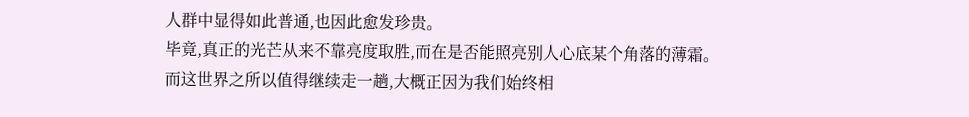人群中显得如此普通,也因此愈发珍贵。
毕竟,真正的光芒从来不靠亮度取胜,而在是否能照亮别人心底某个角落的薄霜。
而这世界之所以值得继续走一趟,大概正因为我们始终相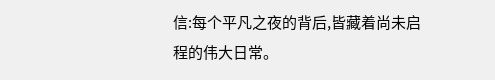信:每个平凡之夜的背后,皆藏着尚未启程的伟大日常。